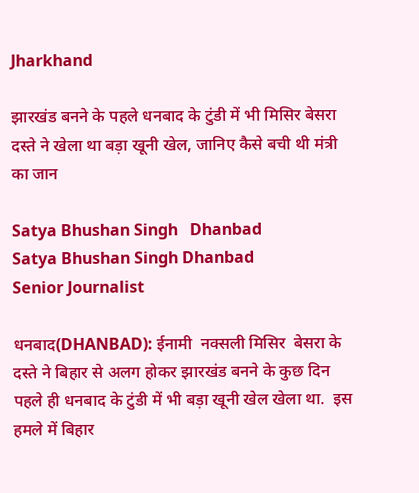Jharkhand

झारखंड बनने के पहले धनबाद के टुंडी में भी मिसिर बेसरा दस्ते ने खेला था बड़ा खूनी खेल, जानिए कैसे बची थी मंत्री का जान

Satya Bhushan Singh   Dhanbad
Satya Bhushan Singh Dhanbad
Senior Journalist

धनबाद(DHANBAD): ईनामी  नक्सली मिसिर  बेसरा के दस्ते ने बिहार से अलग होकर झारखंड बनने के कुछ दिन पहले ही धनबाद के टुंडी में भी बड़ा खूनी खेल खेला था.  इस हमले में बिहार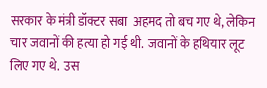सरकार के मंत्री डॉक्टर सबा  अहमद तो बच गए थे, लेकिन चार जवानों की हत्या हो गई थी.  जवानों के हथियार लूट लिए गए थे.  उस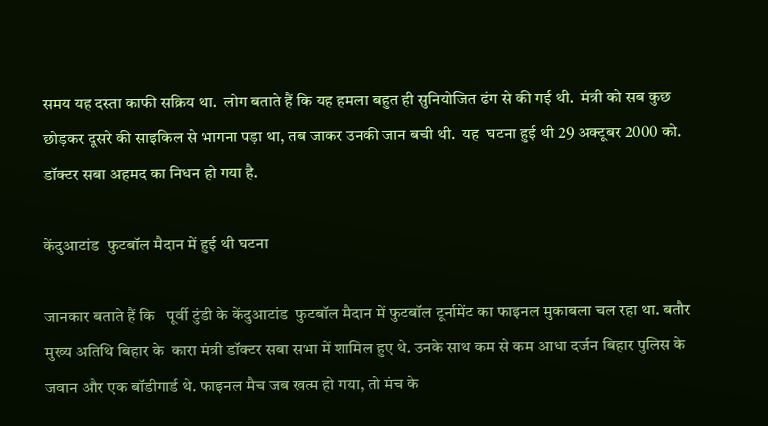समय यह दस्ता काफी सक्रिय था.  लोग बताते हैं कि यह हमला बहुत ही सुनियोजित ढंग से की गई थी.  मंत्री को सब कुछ छोड़कर दूसरे की साइकिल से भागना पड़ा था, तब जाकर उनकी जान बची थी.  यह  घटना हुई थी 29 अक्टूबर 2000 को. डॉक्टर सबा अहमद का निधन हो गया है.

केंदुआटांड  फुटबॉल मैदान में हुई थी घटना

जानकार बताते हैं कि   पूर्वी टुंडी के केंदुआटांड  फुटबॉल मैदान में फुटबॉल टूर्नामेंट का फाइनल मुकाबला चल रहा था. बतौर मुख्य अतिथि बिहार के  कारा मंत्री डॉक्टर सबा सभा में शामिल हुए थे. उनके साथ कम से कम आधा दर्जन बिहार पुलिस के जवान और एक बॉडीगार्ड थे. फाइनल मैच जब खत्म हो गया, तो मंच के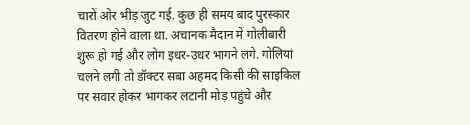चारों ओर भीड़ जुट गई. कुछ ही समय बाद पुरस्कार वितरण होने वाला था. अचानक मैदान में गोलीबारी शुरू हो गई और लोग इधर-उधर भागने लगे. गोलियां चलने लगी तो डॉक्टर सबा अहमद किसी की साइकिल पर सवार होकर भागकर लटानी मोड़ पहुंचे और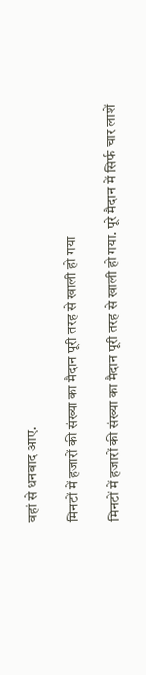वहां से धनबाद आए.

मिनटों में हजारों की संख्या का मैदान पूरी तरह से खाली हो गया

मिनटों में हजारों की संख्या का मैदान पूरी तरह से खाली हो गया. पूरे मैदान में सिर्फ चार लाशें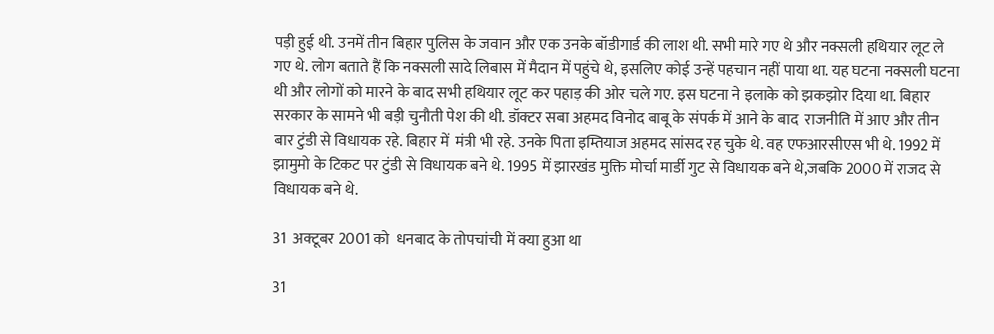पड़ी हुई थी. उनमें तीन बिहार पुलिस के जवान और एक उनके बॉडीगार्ड की लाश थी. सभी मारे गए थे और नक्सली हथियार लूट ले गए थे. लोग बताते हैं कि नक्सली सादे लिबास में मैदान में पहुंचे थे, इसलिए कोई उन्हें पहचान नहीं पाया था. यह घटना नक्सली घटना थी और लोगों को मारने के बाद सभी हथियार लूट कर पहाड़ की ओर चले गए. इस घटना ने इलाके को झकझोर दिया था. बिहार सरकार के सामने भी बड़ी चुनौती पेश की थी. डॉक्टर सबा अहमद विनोद बाबू के संपर्क में आने के बाद  राजनीति में आए और तीन बार टुंडी से विधायक रहे. बिहार में  मंत्री भी रहे. उनके पिता इम्तियाज अहमद सांसद रह चुके थे. वह एफआरसीएस भी थे. 1992 में झामुमो के टिकट पर टुंडी से विधायक बने थे. 1995 में झारखंड मुक्ति मोर्चा मार्डी गुट से विधायक बने थे,जबकि 2000 में राजद से विधायक बने थे.

31  अक्टूबर 2001 को  धनबाद के तोपचांची में क्या हुआ था

31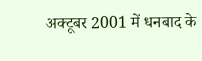अक्टूबर 2001 में धनबाद के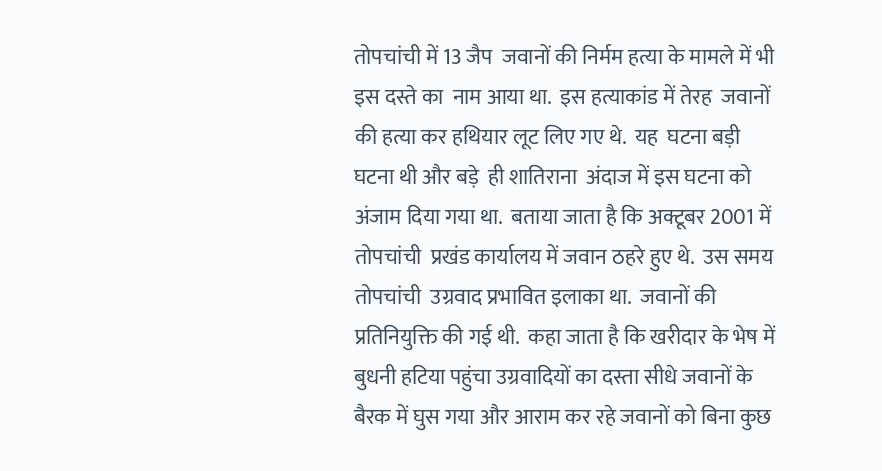तोपचांची में 13 जैप  जवानों की निर्मम हत्या के मामले में भी इस दस्ते का  नाम आया था.  इस हत्याकांड में तेरह  जवानों की हत्या कर हथियार लूट लिए गए थे.  यह  घटना बड़ी घटना थी और बड़े  ही शातिराना  अंदाज में इस घटना को  अंजाम दिया गया था.  बताया जाता है कि अक्टूबर 2001 में तोपचांची  प्रखंड कार्यालय में जवान ठहरे हुए थे.  उस समय तोपचांची  उग्रवाद प्रभावित इलाका था.  जवानों की प्रतिनियुक्ति की गई थी.  कहा जाता है कि खरीदार के भेष में बुधनी हटिया पहुंचा उग्रवादियों का दस्ता सीधे जवानों के बैरक में घुस गया और आराम कर रहे जवानों को बिना कुछ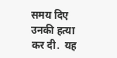समय दिए उनकी हत्या कर दी.  यह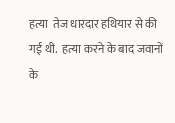हत्या  तेज धारदार हथियार से की गई थी.  हत्या करने के बाद जवानों के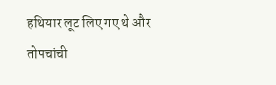हथियार लूट लिए गए थे और तोपचांची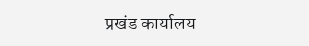प्रखंड कार्यालय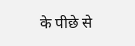के पीछे से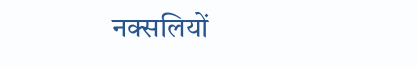नक्सलियों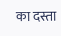का दस्ता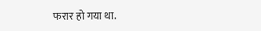फरार हो गया था.